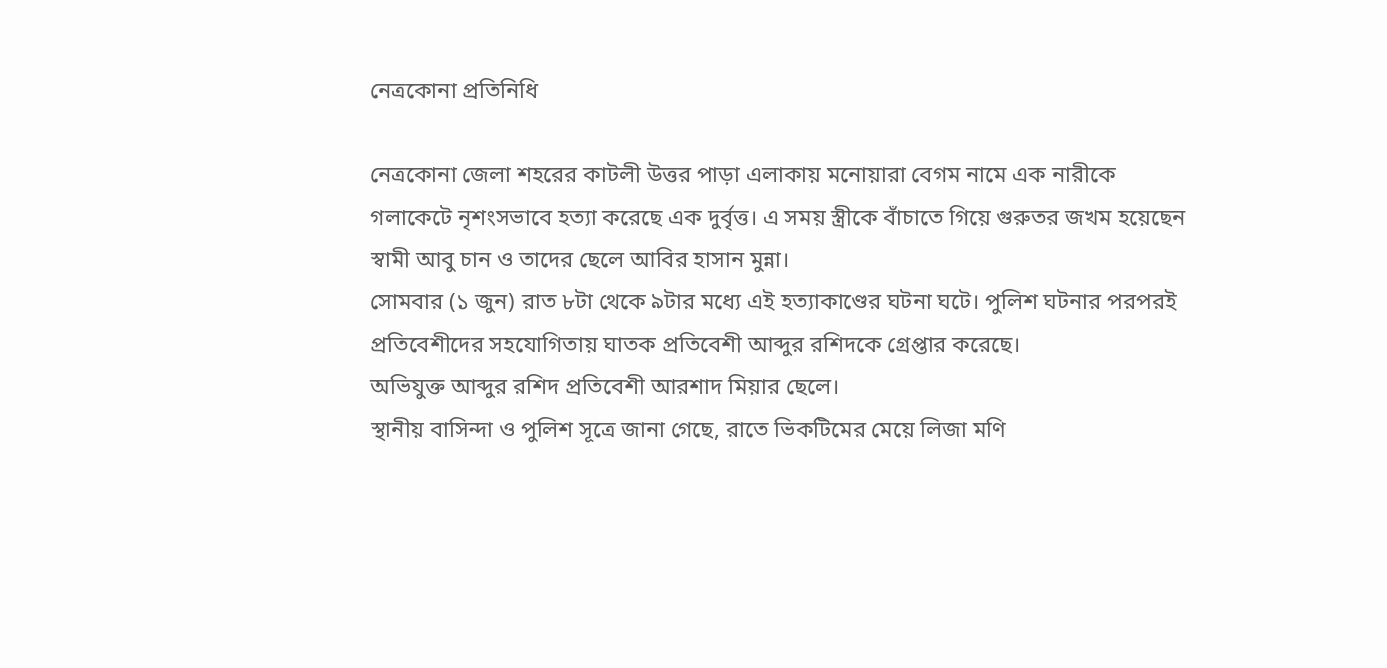নেত্রকোনা প্রতিনিধি

নেত্রকোনা জেলা শহরের কাটলী উত্তর পাড়া এলাকায় মনোয়ারা বেগম নামে এক নারীকে গলাকেটে নৃশংসভাবে হত্যা করেছে এক দুর্বৃত্ত। এ সময় স্ত্রীকে বাঁচাতে গিয়ে গুরুতর জখম হয়েছেন স্বামী আবু চান ও তাদের ছেলে আবির হাসান মুন্না।
সোমবার (১ জুন) রাত ৮টা থেকে ৯টার মধ্যে এই হত্যাকাণ্ডের ঘটনা ঘটে। পুলিশ ঘটনার পরপরই প্রতিবেশীদের সহযোগিতায় ঘাতক প্রতিবেশী আব্দুর রশিদকে গ্রেপ্তার করেছে।
অভিযুক্ত আব্দুর রশিদ প্রতিবেশী আরশাদ মিয়ার ছেলে।
স্থানীয় বাসিন্দা ও পুলিশ সূত্রে জানা গেছে, রাতে ভিকটিমের মেয়ে লিজা মণি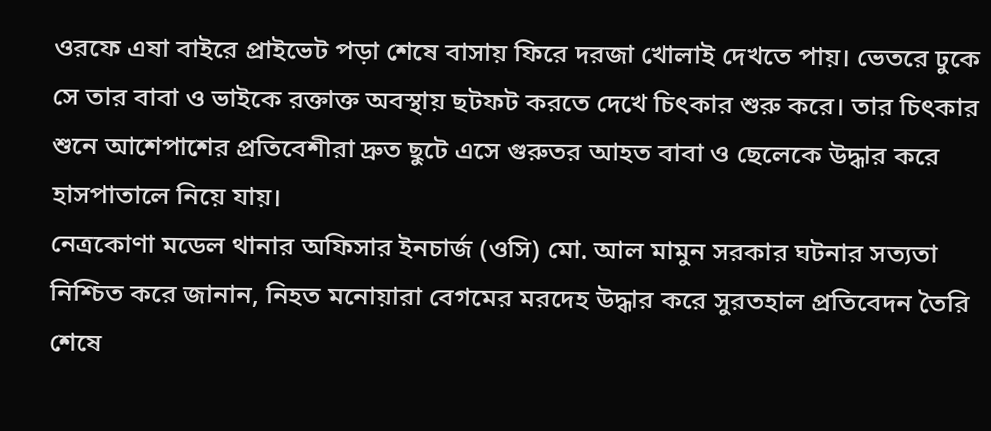ওরফে এষা বাইরে প্রাইভেট পড়া শেষে বাসায় ফিরে দরজা খোলাই দেখতে পায়। ভেতরে ঢুকে সে তার বাবা ও ভাইকে রক্তাক্ত অবস্থায় ছটফট করতে দেখে চিৎকার শুরু করে। তার চিৎকার শুনে আশেপাশের প্রতিবেশীরা দ্রুত ছুটে এসে গুরুতর আহত বাবা ও ছেলেকে উদ্ধার করে হাসপাতালে নিয়ে যায়।
নেত্রকোণা মডেল থানার অফিসার ইনচার্জ (ওসি) মো. আল মামুন সরকার ঘটনার সত্যতা নিশ্চিত করে জানান, নিহত মনোয়ারা বেগমের মরদেহ উদ্ধার করে সুরতহাল প্রতিবেদন তৈরি শেষে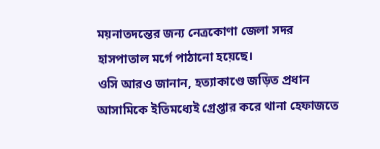ময়নাতদন্তের জন্য নেত্রকোণা জেলা সদর হাসপাতাল মর্গে পাঠানো হয়েছে।
ওসি আরও জানান, হত্যাকাণ্ডে জড়িত প্রধান আসামিকে ইতিমধ্যেই গ্রেপ্তার করে থানা হেফাজতে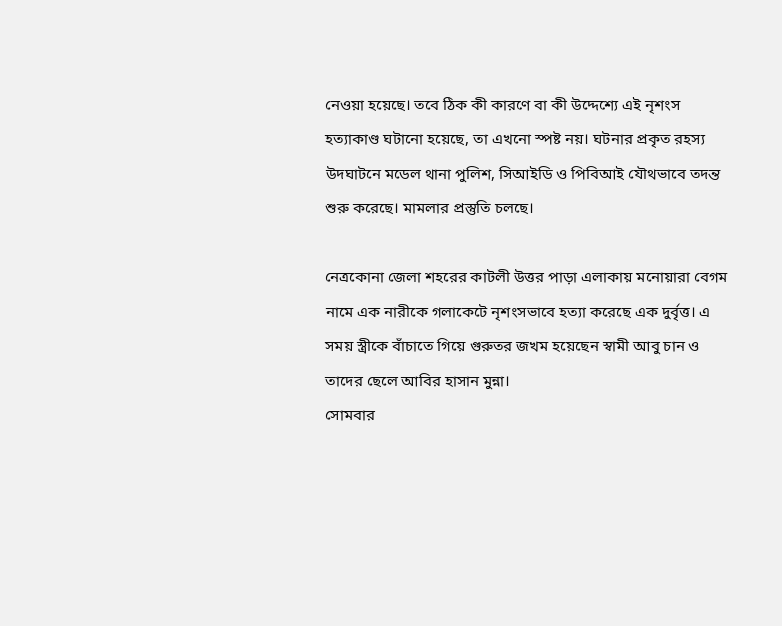নেওয়া হয়েছে। তবে ঠিক কী কারণে বা কী উদ্দেশ্যে এই নৃশংস হত্যাকাণ্ড ঘটানো হয়েছে, তা এখনো স্পষ্ট নয়। ঘটনার প্রকৃত রহস্য উদঘাটনে মডেল থানা পুলিশ, সিআইডি ও পিবিআই যৌথভাবে তদন্ত শুরু করেছে। মামলার প্রস্তুতি চলছে।

নেত্রকোনা জেলা শহরের কাটলী উত্তর পাড়া এলাকায় মনোয়ারা বেগম নামে এক নারীকে গলাকেটে নৃশংসভাবে হত্যা করেছে এক দুর্বৃত্ত। এ সময় স্ত্রীকে বাঁচাতে গিয়ে গুরুতর জখম হয়েছেন স্বামী আবু চান ও তাদের ছেলে আবির হাসান মুন্না।
সোমবার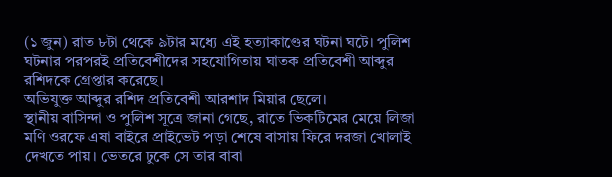(১ জুন) রাত ৮টা থেকে ৯টার মধ্যে এই হত্যাকাণ্ডের ঘটনা ঘটে। পুলিশ ঘটনার পরপরই প্রতিবেশীদের সহযোগিতায় ঘাতক প্রতিবেশী আব্দুর রশিদকে গ্রেপ্তার করেছে।
অভিযুক্ত আব্দুর রশিদ প্রতিবেশী আরশাদ মিয়ার ছেলে।
স্থানীয় বাসিন্দা ও পুলিশ সূত্রে জানা গেছে, রাতে ভিকটিমের মেয়ে লিজা মণি ওরফে এষা বাইরে প্রাইভেট পড়া শেষে বাসায় ফিরে দরজা খোলাই দেখতে পায়। ভেতরে ঢুকে সে তার বাবা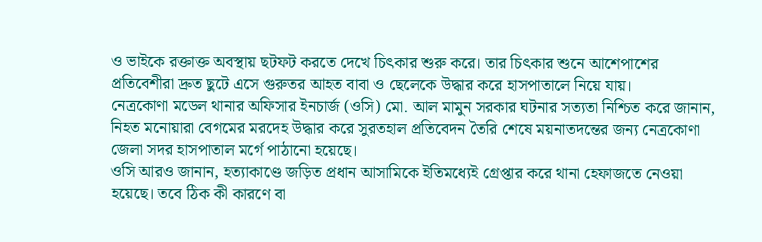ও ভাইকে রক্তাক্ত অবস্থায় ছটফট করতে দেখে চিৎকার শুরু করে। তার চিৎকার শুনে আশেপাশের প্রতিবেশীরা দ্রুত ছুটে এসে গুরুতর আহত বাবা ও ছেলেকে উদ্ধার করে হাসপাতালে নিয়ে যায়।
নেত্রকোণা মডেল থানার অফিসার ইনচার্জ (ওসি) মো. আল মামুন সরকার ঘটনার সত্যতা নিশ্চিত করে জানান, নিহত মনোয়ারা বেগমের মরদেহ উদ্ধার করে সুরতহাল প্রতিবেদন তৈরি শেষে ময়নাতদন্তের জন্য নেত্রকোণা জেলা সদর হাসপাতাল মর্গে পাঠানো হয়েছে।
ওসি আরও জানান, হত্যাকাণ্ডে জড়িত প্রধান আসামিকে ইতিমধ্যেই গ্রেপ্তার করে থানা হেফাজতে নেওয়া হয়েছে। তবে ঠিক কী কারণে বা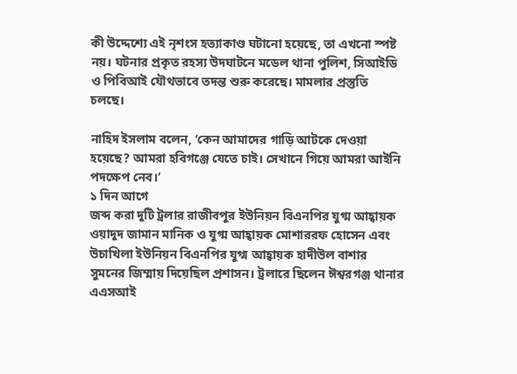কী উদ্দেশ্যে এই নৃশংস হত্যাকাণ্ড ঘটানো হয়েছে, তা এখনো স্পষ্ট নয়। ঘটনার প্রকৃত রহস্য উদঘাটনে মডেল থানা পুলিশ, সিআইডি ও পিবিআই যৌথভাবে তদন্ত শুরু করেছে। মামলার প্রস্তুতি চলছে।

নাহিদ ইসলাম বলেন, ‘কেন আমাদের গাড়ি আটকে দেওয়া হয়েছে? আমরা হবিগঞ্জে যেতে চাই। সেখানে গিয়ে আমরা আইনি পদক্ষেপ নেব।’
১ দিন আগে
জব্দ করা দুটি ট্রলার রাজীবপুর ইউনিয়ন বিএনপির যুগ্ম আহ্বায়ক ওয়াদুদ জামান মানিক ও যুগ্ম আহ্বায়ক মোশাররফ হোসেন এবং উচাখিলা ইউনিয়ন বিএনপির যুগ্ম আহ্বায়ক হাদীউল বাশার সুমনের জিম্মায় দিয়েছিল প্রশাসন। ট্রলারে ছিলেন ঈশ্বরগঞ্জ থানার এএসআই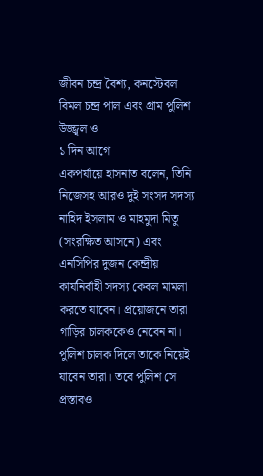জীবন চন্দ্র বৈশ্য, কনস্টেবল বিমল চন্দ্র পাল এবং গ্রাম পুলিশ উজ্জ্বল ও
১ দিন আগে
একপর্যায়ে হাসনাত বলেন, তিনি নিজেসহ আরও দুই সংসদ সদস্য নাহিদ ইসলাম ও মাহমুদা মিতু (সংরক্ষিত আসনে) এবং এনসিপির দুজন কেন্দ্রীয় কার্যনির্বাহী সদস্য কেবল মামলা করতে যাবেন। প্রয়োজনে তারা গাড়ির চালককেও নেবেন না। পুলিশ চালক দিলে তাকে নিয়েই যাবেন তারা। তবে পুলিশ সে প্রস্তাবও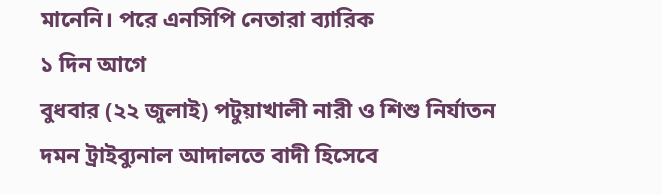মানেনি। পরে এনসিপি নেতারা ব্যারিক
১ দিন আগে
বুধবার (২২ জুলাই) পটুয়াখালী নারী ও শিশু নির্যাতন দমন ট্রাইব্যুনাল আদালতে বাদী হিসেবে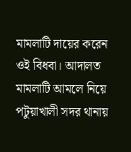মামলাটি দায়ের করেন ওই বিধবা। আদালত মামলাটি আমলে নিয়ে পটুয়াখালী সদর থানায়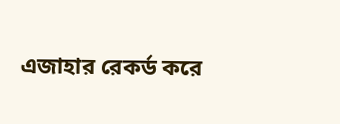এজাহার রেকর্ড করে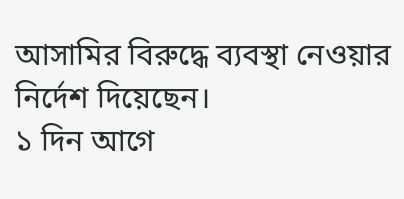আসামির বিরুদ্ধে ব্যবস্থা নেওয়ার নির্দেশ দিয়েছেন।
১ দিন আগে